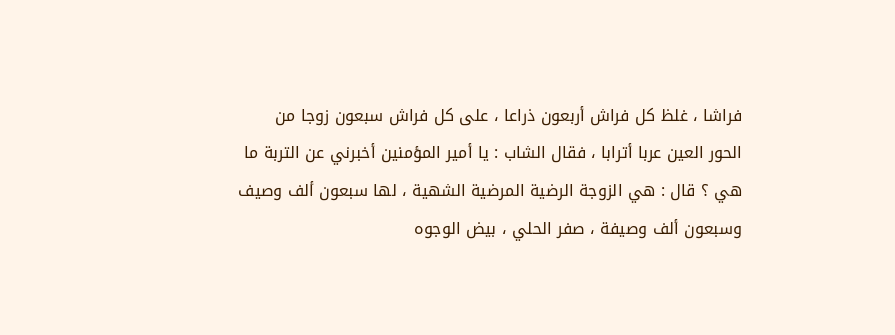فراشا ، غلظ كل فراش أربعون ذراعا ، على كل فراش سبعون زوجا من
الحور العين عربا أترابا ، فقال الشاب : يا أمير المؤمنين أخبرني عن التربة ما
هي ؟ قال : هي الزوجة الرضية المرضية الشهية ، لها سبعون ألف وصيف
وسبعون ألف وصيفة ، صفر الحلي ، بيض الوجوه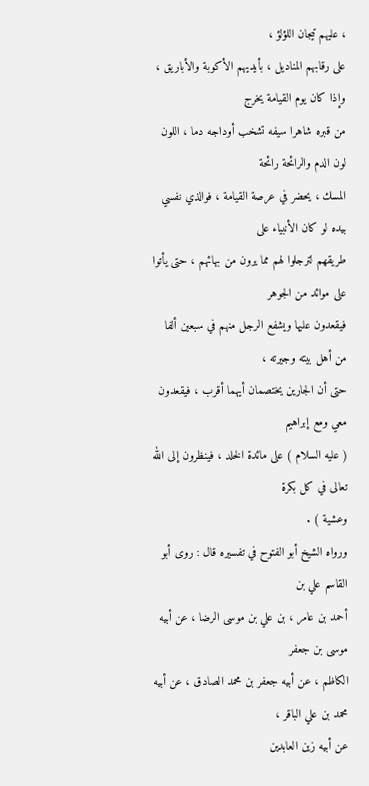، عليهم تيجان اللؤلؤ ،
على رقابهم المناديل ، بأيديهم الأكوبة والأباريق ، وإذا كان يوم القيامة يخرج
من قبره شاهرا سيفه تشخب أوداجه دما ، اللون لون الدم والرائحة رائحة
المسك ، يحضر في عرصة القيامة ، فوالذي نفسي بيده لو كان الأنبياء على
طريقهم لترجلوا لهم مما يرون من بهائهم ، حتى يأتوا على موائد من الجوهر
فيقعدون عليها ويشفع الرجل منهم في سبعين ألفا من أهل بيته وجيرته ،
حتى أن الجارين يختصمان أيهما أقرب ، فيقعدون معي ومع إبراهيم
( عليه السلام ) على مائدة الخلد ، فينظرون إلى الله تعالى في كل بكرة
وعشية ) .
ورواه الشيخ أبو الفتوح في تفسيره قال : روى أبو القاسم علي بن
أحمد بن عامر ، بن علي بن موسى الرضا ، عن أبيه موسى بن جعفر
الكاظم ، عن أبيه جعفر بن محمد الصادق ، عن أبيه محمد بن علي الباقر ،
عن أبيه زين العابدين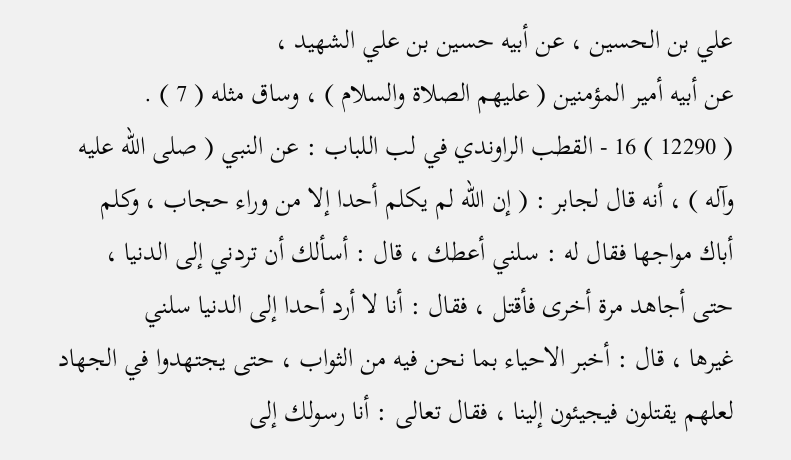علي بن الحسين ، عن أبيه حسين بن علي الشهيد ،
عن أبيه أمير المؤمنين ( عليهم الصلاة والسلام ) ، وساق مثله ( 7 ) .
( 12290 ) 16 - القطب الراوندي في لب اللباب : عن النبي ( صلى الله عليه
وآله ) ، أنه قال لجابر : ( إن الله لم يكلم أحدا إلا من وراء حجاب ، وكلم
أباك مواجها فقال له : سلني أعطك ، قال : أسألك أن تردني إلى الدنيا ،
حتى أجاهد مرة أخرى فأقتل ، فقال : أنا لا أرد أحدا إلى الدنيا سلني
غيرها ، قال : أخبر الاحياء بما نحن فيه من الثواب ، حتى يجتهدوا في الجهاد
لعلهم يقتلون فيجيئون إلينا ، فقال تعالى : أنا رسولك إلى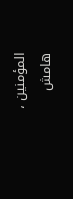المؤمنين ،
هامش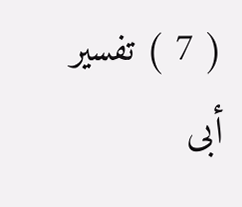( 7 ) تفسير أبى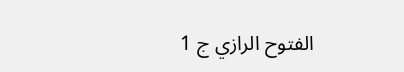الفتوح الرازي ج 1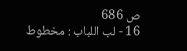ص 686
16 - لب اللباب : مخطوط